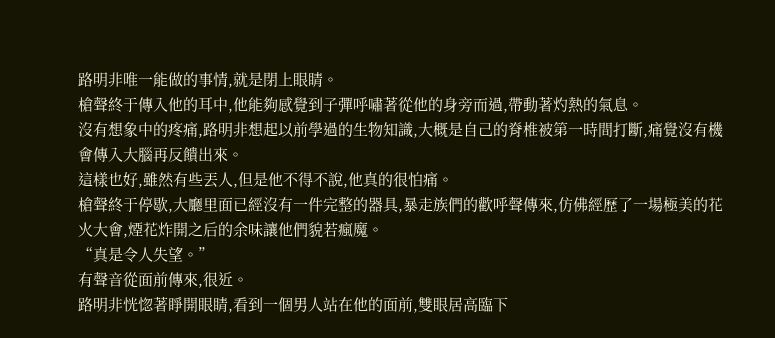路明非唯一能做的事情,就是閉上眼睛。
槍聲終于傳入他的耳中,他能夠感覺到子彈呼嘯著從他的身旁而過,帶動著灼熱的氣息。
沒有想象中的疼痛,路明非想起以前學過的生物知識,大概是自己的脊椎被第一時間打斷,痛覺沒有機會傳入大腦再反饋出來。
這樣也好,雖然有些丟人,但是他不得不說,他真的很怕痛。
槍聲終于停歇,大廳里面已經沒有一件完整的器具,暴走族們的歡呼聲傳來,仿佛經歷了一場極美的花火大會,煙花炸開之后的余味讓他們貌若瘋魔。
“真是令人失望。”
有聲音從面前傳來,很近。
路明非恍惚著睜開眼睛,看到一個男人站在他的面前,雙眼居高臨下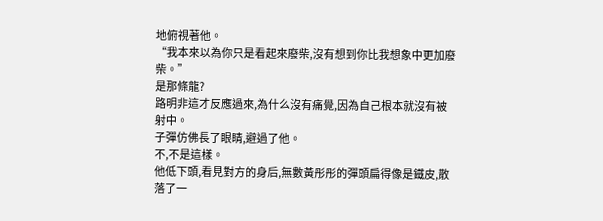地俯視著他。
“我本來以為你只是看起來廢柴,沒有想到你比我想象中更加廢柴。”
是那條龍?
路明非這才反應過來,為什么沒有痛覺,因為自己根本就沒有被射中。
子彈仿佛長了眼睛,避過了他。
不,不是這樣。
他低下頭,看見對方的身后,無數黃彤彤的彈頭扁得像是鐵皮,散落了一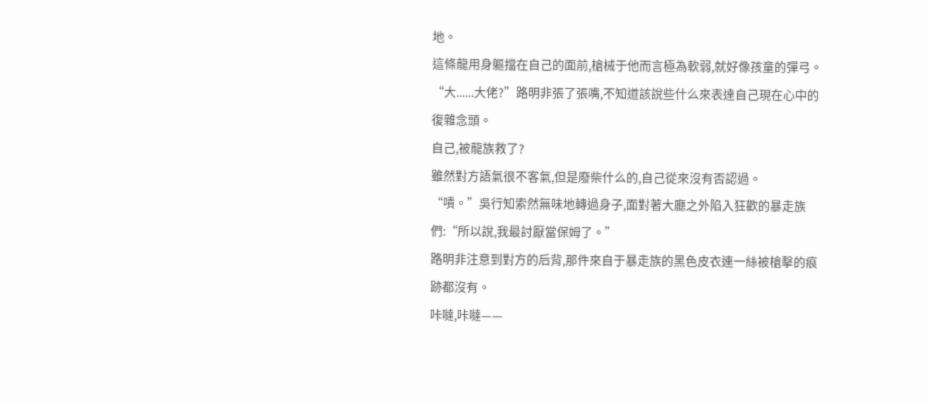地。
這條龍用身軀擋在自己的面前,槍械于他而言極為軟弱,就好像孩童的彈弓。
“大......大佬?”路明非張了張嘴,不知道該說些什么來表達自己現在心中的復雜念頭。
自己,被龍族救了?
雖然對方語氣很不客氣,但是廢柴什么的,自己從來沒有否認過。
“嘖。”吳行知索然無味地轉過身子,面對著大廳之外陷入狂歡的暴走族們:“所以說,我最討厭當保姆了。”
路明非注意到對方的后背,那件來自于暴走族的黑色皮衣連一絲被槍擊的痕跡都沒有。
咔噠,咔噠——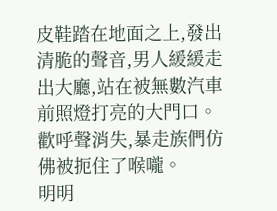皮鞋踏在地面之上,發出清脆的聲音,男人緩緩走出大廳,站在被無數汽車前照燈打亮的大門口。
歡呼聲消失,暴走族們仿佛被扼住了喉嚨。
明明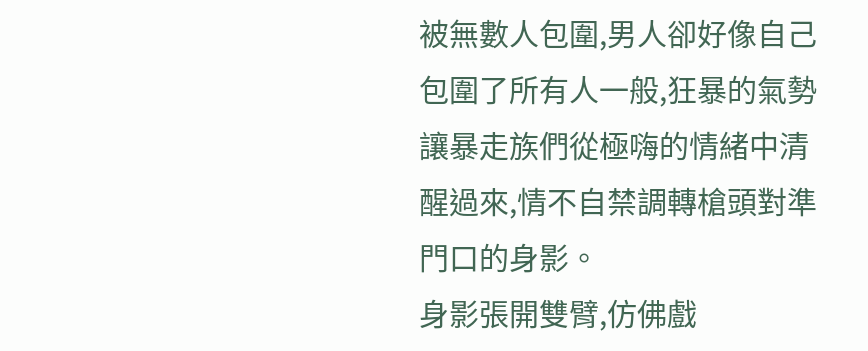被無數人包圍,男人卻好像自己包圍了所有人一般,狂暴的氣勢讓暴走族們從極嗨的情緒中清醒過來,情不自禁調轉槍頭對準門口的身影。
身影張開雙臂,仿佛戲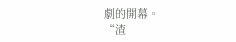劇的開幕。
“渣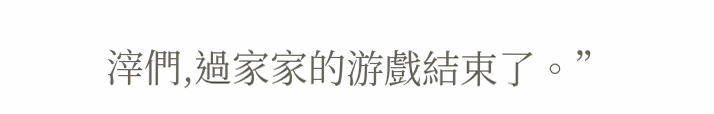滓們,過家家的游戲結束了。”